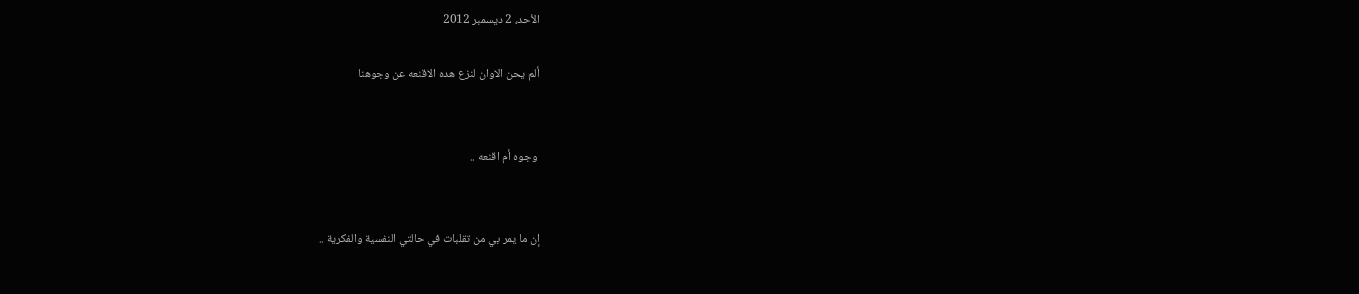الأحد، 2 ديسمبر 2012

ألم يحن الاوان لنزع هده الاقنعه عن وجوهنا


 وجوه أم اقنعه ..


إن ما يمر بي من تقلبات في حالتي النفسية والفكرية ..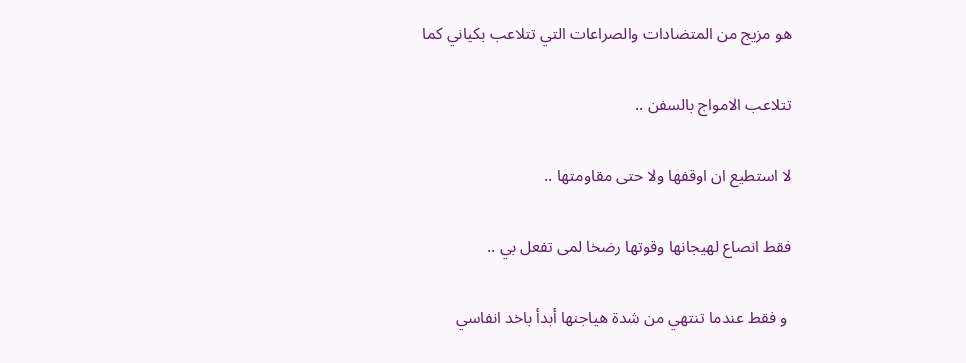هو مزيج من المتضادات والصراعات التي تتلاعب بكياني كما

تتلاعب الامواج بالسفن ..

لا استطيع ان اوقفها ولا حتى مقاومتها ..

فقط انصاع لهيجانها وقوتها رضخا لمى تفعل بي ..

 و فقط عندما تنتهي من شدة هياجنها أبدأ باخد انفاسي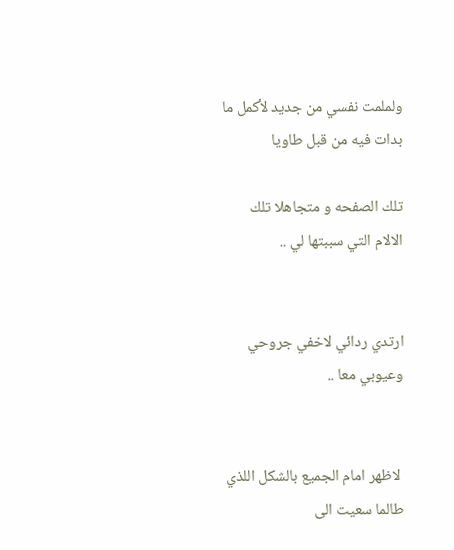ولملمت نفسي من جديد لأكمل ما بدات فيه من قبل طاويا

تلك الصفحه و متجاهلا تلك الالام التي سببتها لي ..


ارتدي ردائي لاخفي جروحي وعيوبي معا ..


 لاظهر امام الجميع بالشكل اللذي طالما سعيت الى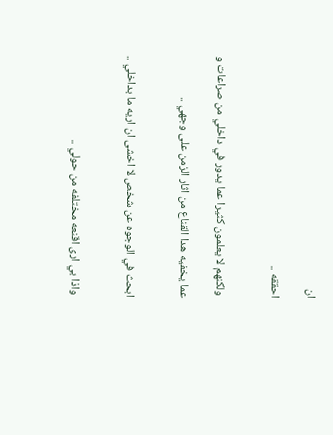ان

احققه ..


 ولكنهم لا يعلمون كثيرا عما يدور في داخلي من صراعات و

عما يخفيه هدا القناع من اثار الزمن على وجهي ..


ابحث في الوجوه عن شخص لا اخشى ان اريه ما بداخلي ..


 واذا بي ارى اقنعه مختلفه من حولي ..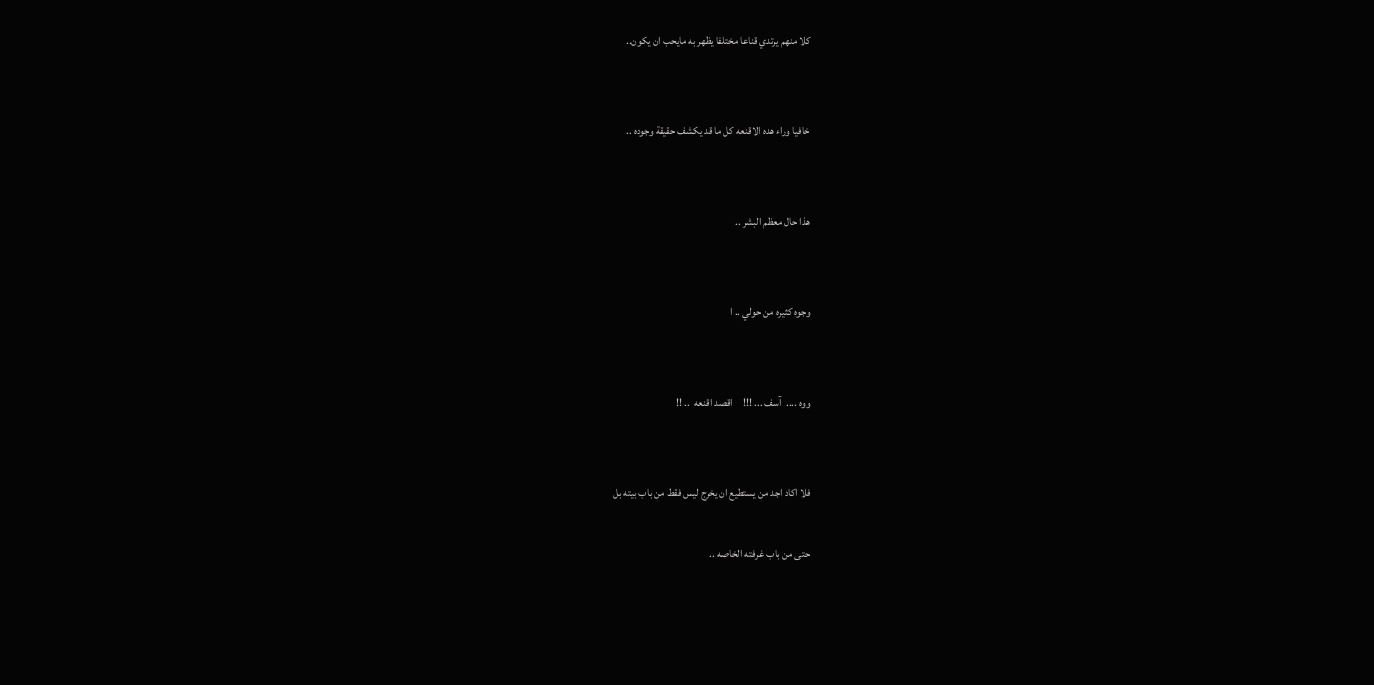كلا منهم يرتدي قناعا مختلفا يظهر به مايحب ان يكون..


خافيا وراء هده الاقنعه كل ما قد يكشف حقيقة وجوده ..


هذا حال معظم البشر ..


وجوه كثيره من حولي .. ا


ووه ....  آسف ... !!!     اقصد اقنعه  .. !!


فلا اكاد اجد من يستطيع ان يخرج ليس فقط من باب بيته بل

حتى من باب غرفته الخاصه ..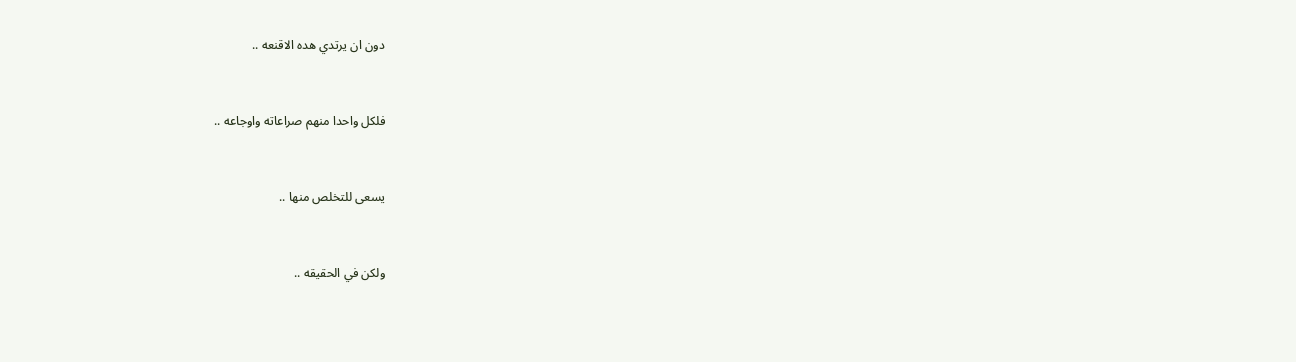دون ان يرتدي هده الاقنعه ..


فلكل واحدا منهم صراعاته واوجاعه ..


يسعى للتخلص منها ..


ولكن في الحقيقه ..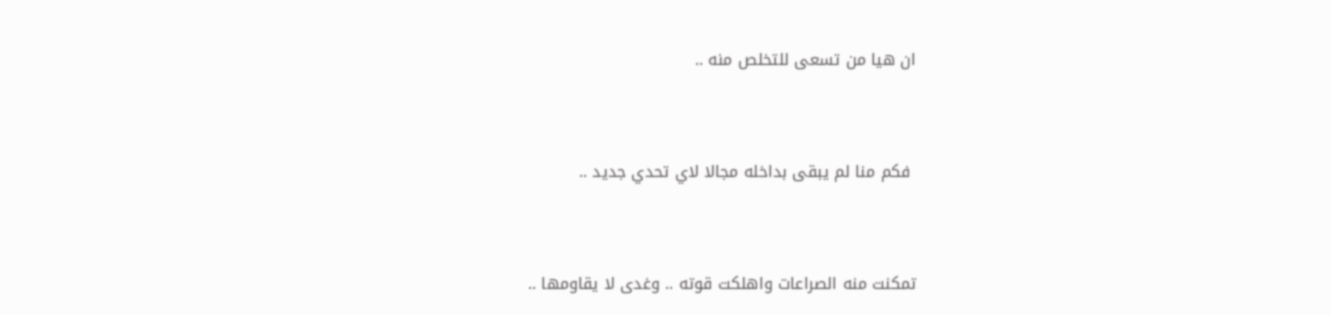ان هيا من تسعى للتخلص منه ..


 فكم منا لم يبقى بداخله مجالا لاي تحدي جديد ..


تمكنت منه الصراعات واهلكت قوته .. وغدى لا يقاومها ..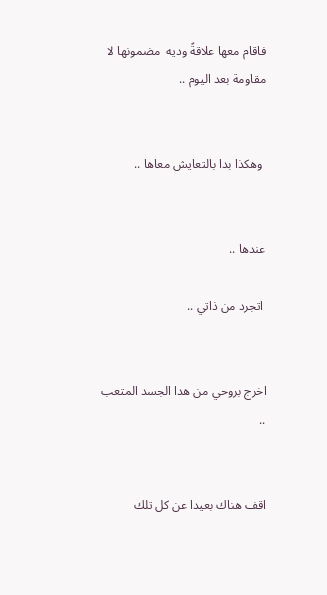فاقام معها علاقةً وديه  مضمونها لا مقاومة بعد اليوم ..


 وهكذا بدا بالتعايش معاها ..


عندها ..

 اتجرد من ذاتي ..


اخرج بروحي من هدا الجسد المتعب ..


اقف هناك بعيدا عن كل تلك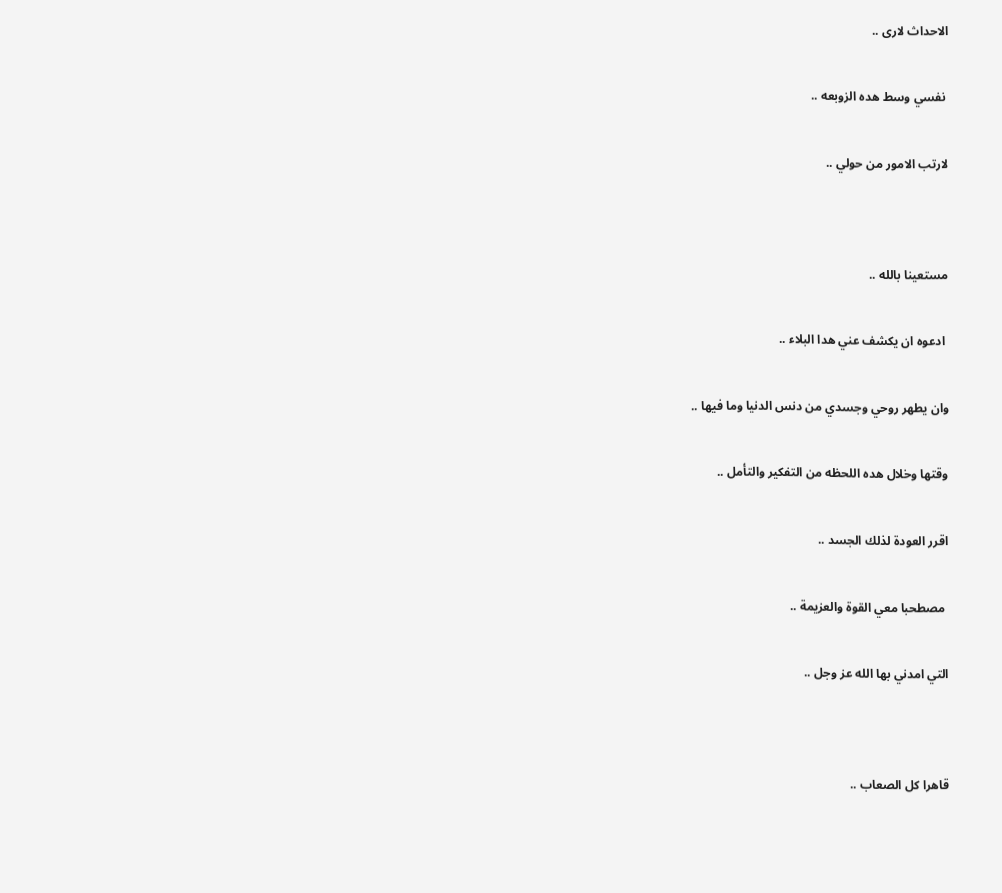الاحداث لارى ..


 نفسي وسط هده الزوبعه ..


لارتب الامور من حولي ..




مستعينا بالله ..


 ادعوه ان يكشف عني هدا البلاء ..


وان يطهر روحي وجسدي من دنس الدنيا وما فيها ..


وقتها وخلال هده اللحظه من التفكير والتأمل ..


اقرر العودة لذلك الجسد ..


 مصطحبا معي القوة والعزيمة ..


التي امدني بها الله عز وجل ..




قاهرا كل الصعاب ..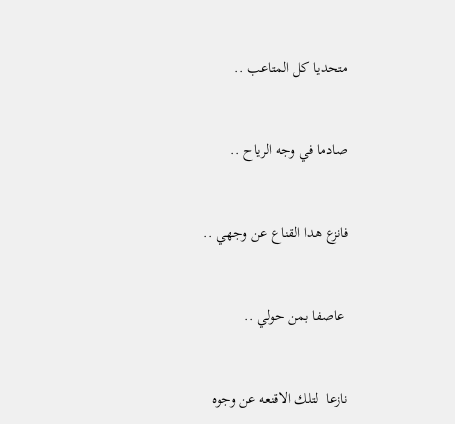متحديا كل المتاعب ..


صادما في وجه الرياح ..


فانزع هدا القناع عن وجهي ..


 عاصفا بمن حولي ..


نازعا  لتلك الاقنعه عن وجوه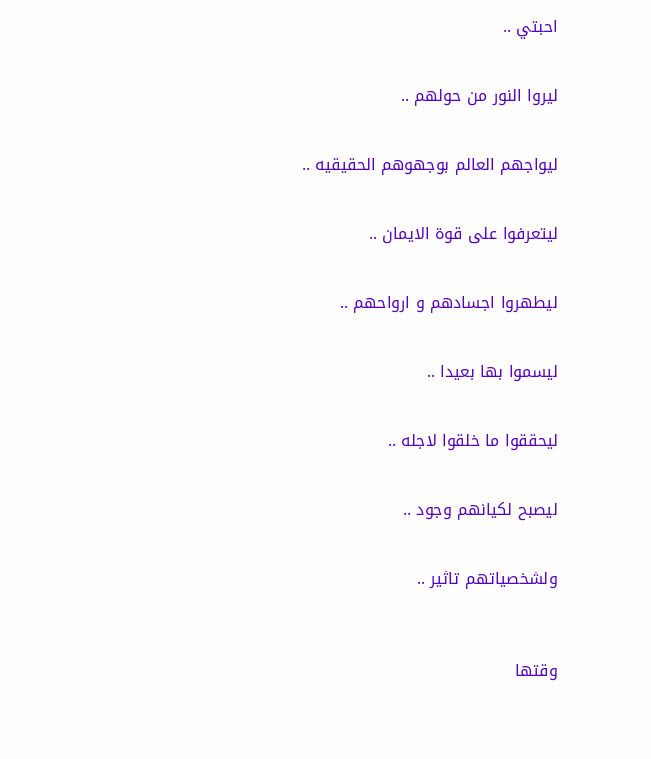احبتي ..


ليروا النور من حولهم ..


ليواجهم العالم بوجهوهم الحقيقيه ..


ليتعرفوا على قوة الايمان ..


ليطهروا اجسادهم و ارواحهم ..


ليسموا بها بعيدا ..


ليحققوا ما خلقوا لاجله ..


ليصبح لكيانهم وجود ..


ولشخصياتهم تاثير ..



وقتها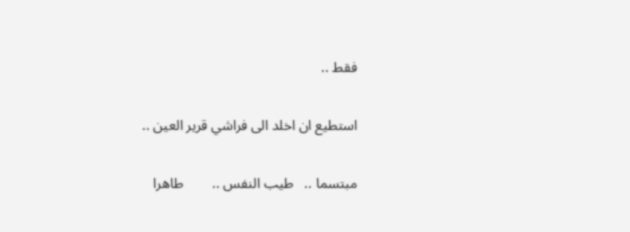فقط ..


استطيع ان اخلد الى فراشي قرير العين ..


مبتسما ..   طيب النفس ..        طاهرا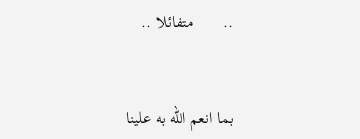..       متفائلا ..


بما انعم الله به علينا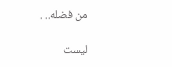من فضله.. .

ليست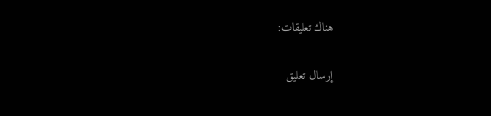هناك تعليقات:

إرسال تعليق